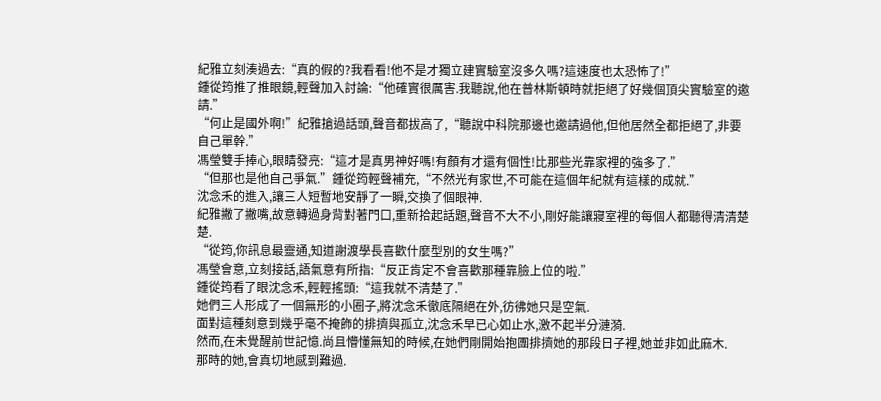紀雅立刻湊過去:“真的假的?我看看!他不是才獨立建實驗室沒多久嗎?這速度也太恐怖了!”
鍾從筠推了推眼鏡,輕聲加入討論:“他確實很厲害.我聽說,他在普林斯頓時就拒絕了好幾個頂尖實驗室的邀請.”
“何止是國外啊!”紀雅搶過話頭,聲音都拔高了,“聽說中科院那邊也邀請過他,但他居然全都拒絕了,非要自己單幹.”
馮瑩雙手捧心,眼睛發亮:“這才是真男神好嗎!有顏有才還有個性!比那些光靠家裡的強多了.”
“但那也是他自己爭氣.”鍾從筠輕聲補充,“不然光有家世,不可能在這個年紀就有這樣的成就.”
沈念禾的進入,讓三人短暫地安靜了一瞬,交換了個眼神.
紀雅撇了撇嘴,故意轉過身背對著門口,重新拾起話題,聲音不大不小,剛好能讓寢室裡的每個人都聽得清清楚楚.
“從筠,你訊息最靈通,知道謝渡學長喜歡什麼型別的女生嗎?”
馮瑩會意,立刻接話,語氣意有所指:“反正肯定不會喜歡那種靠臉上位的啦.”
鍾從筠看了眼沈念禾,輕輕搖頭:“這我就不清楚了.”
她們三人形成了一個無形的小圈子,將沈念禾徹底隔絕在外,彷彿她只是空氣.
面對這種刻意到幾乎毫不掩飾的排擠與孤立,沈念禾早已心如止水,激不起半分漣漪.
然而,在未覺醒前世記憶.尚且懵懂無知的時候,在她們剛開始抱團排擠她的那段日子裡,她並非如此麻木.
那時的她,會真切地感到難過.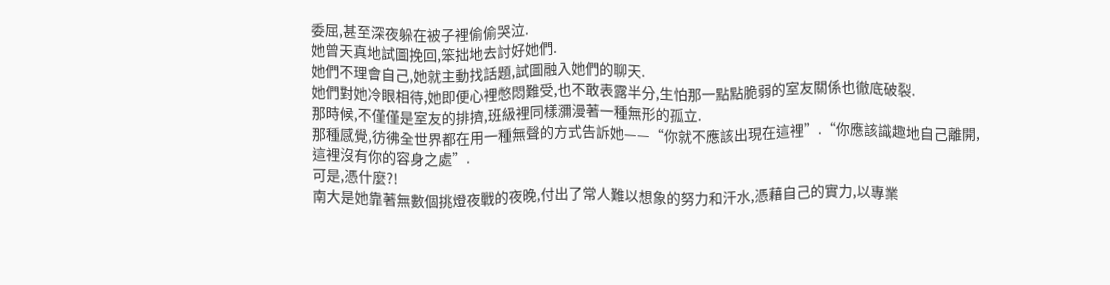委屈,甚至深夜躲在被子裡偷偷哭泣.
她曾天真地試圖挽回,笨拙地去討好她們.
她們不理會自己,她就主動找話題,試圖融入她們的聊天.
她們對她冷眼相待,她即便心裡憋悶難受,也不敢表露半分,生怕那一點點脆弱的室友關係也徹底破裂.
那時候,不僅僅是室友的排擠,班級裡同樣瀰漫著一種無形的孤立.
那種感覺,彷彿全世界都在用一種無聲的方式告訴她——“你就不應該出現在這裡”.“你應該識趣地自己離開,這裡沒有你的容身之處”.
可是,憑什麼?!
南大是她靠著無數個挑燈夜戰的夜晚,付出了常人難以想象的努力和汗水,憑藉自己的實力,以專業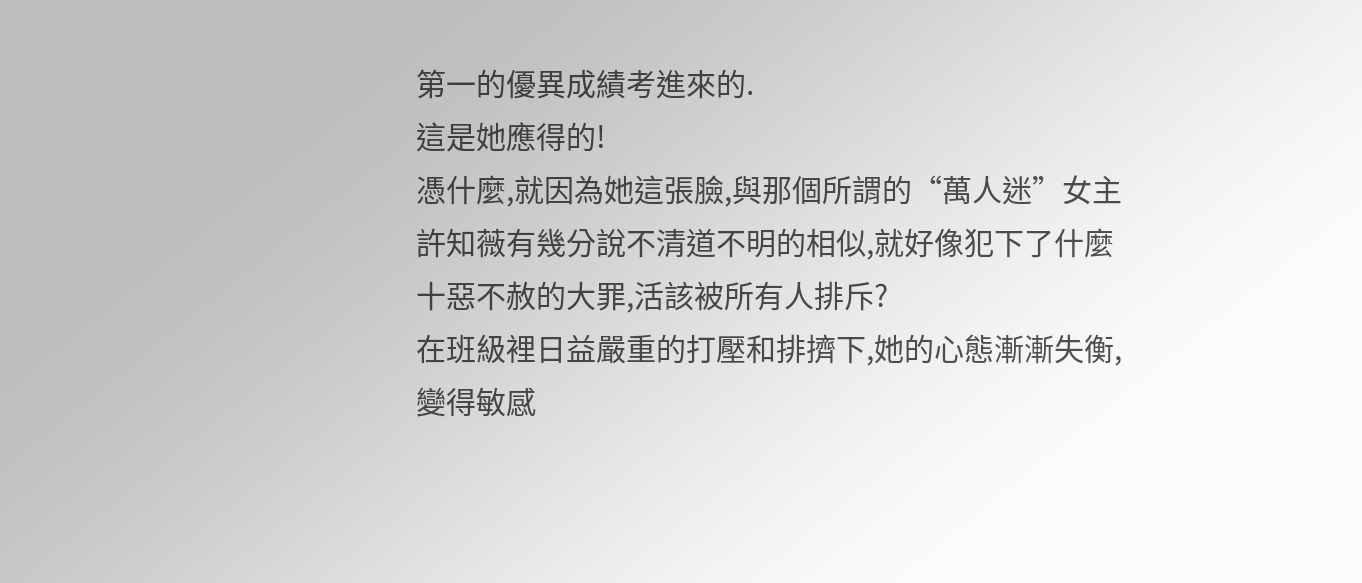第一的優異成績考進來的.
這是她應得的!
憑什麼,就因為她這張臉,與那個所謂的“萬人迷”女主許知薇有幾分說不清道不明的相似,就好像犯下了什麼十惡不赦的大罪,活該被所有人排斥?
在班級裡日益嚴重的打壓和排擠下,她的心態漸漸失衡,變得敏感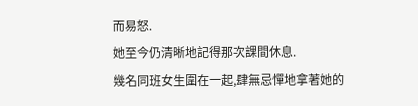而易怒.
她至今仍清晰地記得那次課間休息.
幾名同班女生圍在一起,肆無忌憚地拿著她的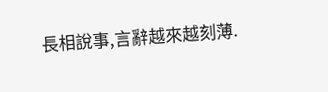長相說事,言辭越來越刻薄.